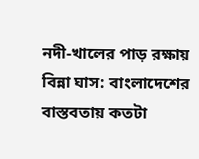নদী-খালের পাড় রক্ষায় বিন্না ঘাস: বাংলাদেশের বাস্তবতায় কতটা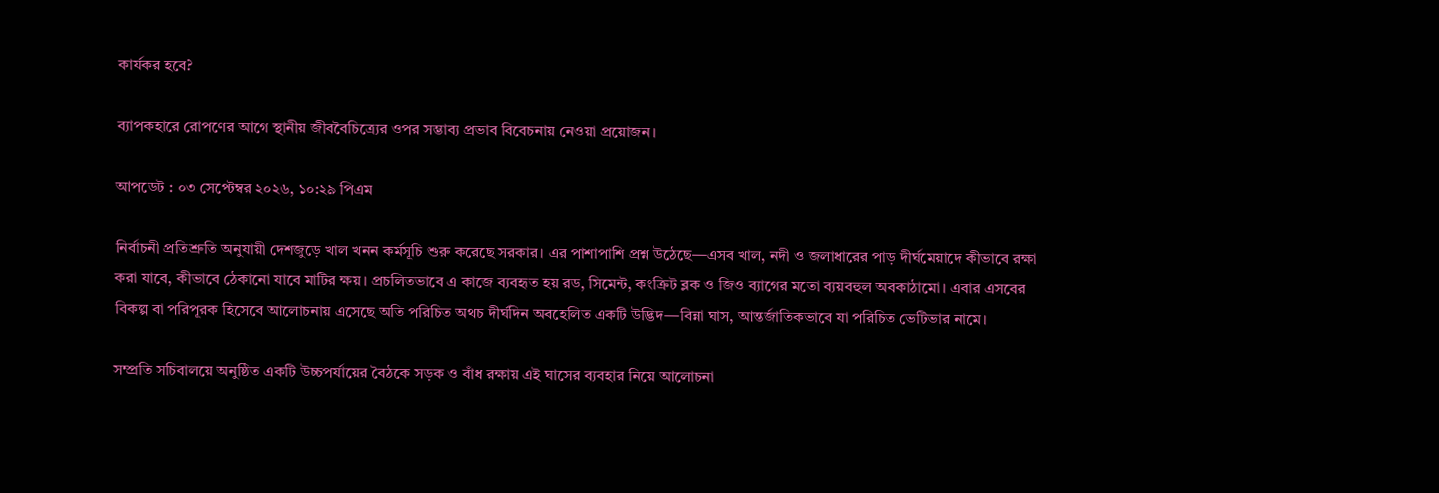কার্যকর হবে?

ব্যাপকহারে রোপণের আগে স্থানীয় জীববৈচিত্র্যের ওপর সম্ভাব্য প্রভাব বিবেচনায় নেওয়া প্রয়োজন।

আপডেট : ০৩ সেপ্টেম্বর ২০২৬, ১০:২৯ পিএম

নির্বাচনী প্রতিশ্রুতি অনুযায়ী দেশজুড়ে খাল খনন কর্মসূচি শুরু করেছে সরকার। এর পাশাপাশি প্রশ্ন উঠেছে—এসব খাল, নদী ও জলাধারের পাড় দীর্ঘমেয়াদে কীভাবে রক্ষা করা যাবে, কীভাবে ঠেকানো যাবে মাটির ক্ষয়। প্রচলিতভাবে এ কাজে ব্যবহৃত হয় রড, সিমেন্ট, কংক্রিট ব্লক ও জিও ব্যাগের মতো ব্যয়বহুল অবকাঠামো। এবার এসবের বিকল্প বা পরিপূরক হিসেবে আলোচনায় এসেছে অতি পরিচিত অথচ দীর্ঘদিন অবহেলিত একটি উদ্ভিদ—বিন্না ঘাস, আন্তর্জাতিকভাবে যা পরিচিত ভেটিভার নামে।

সম্প্রতি সচিবালয়ে অনুষ্ঠিত একটি উচ্চপর্যায়ের বৈঠকে সড়ক ও বাঁধ রক্ষায় এই ঘাসের ব্যবহার নিয়ে আলোচনা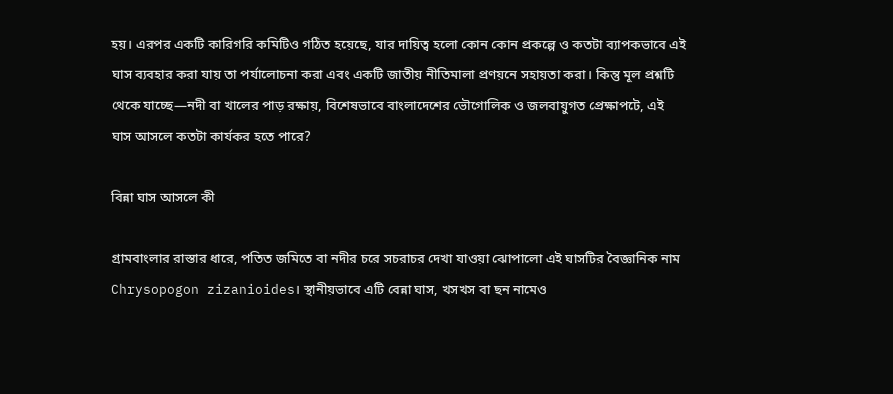হয়। এরপর একটি কারিগরি কমিটিও গঠিত হয়েছে, যার দায়িত্ব হলো কোন কোন প্রকল্পে ও কতটা ব্যাপকভাবে এই ঘাস ব্যবহার করা যায় তা পর্যালোচনা করা এবং একটি জাতীয় নীতিমালা প্রণয়নে সহায়তা করা। কিন্তু মূল প্রশ্নটি থেকে যাচ্ছে—নদী বা খালের পাড় রক্ষায়, বিশেষভাবে বাংলাদেশের ভৌগোলিক ও জলবায়ুগত প্রেক্ষাপটে, এই ঘাস আসলে কতটা কার্যকর হতে পারে?

বিন্না ঘাস আসলে কী

গ্রামবাংলার রাস্তার ধারে, পতিত জমিতে বা নদীর চরে সচরাচর দেখা যাওয়া ঝোপালো এই ঘাসটির বৈজ্ঞানিক নাম Chrysopogon zizanioides। স্থানীয়ভাবে এটি বেন্না ঘাস, খসখস বা ছন নামেও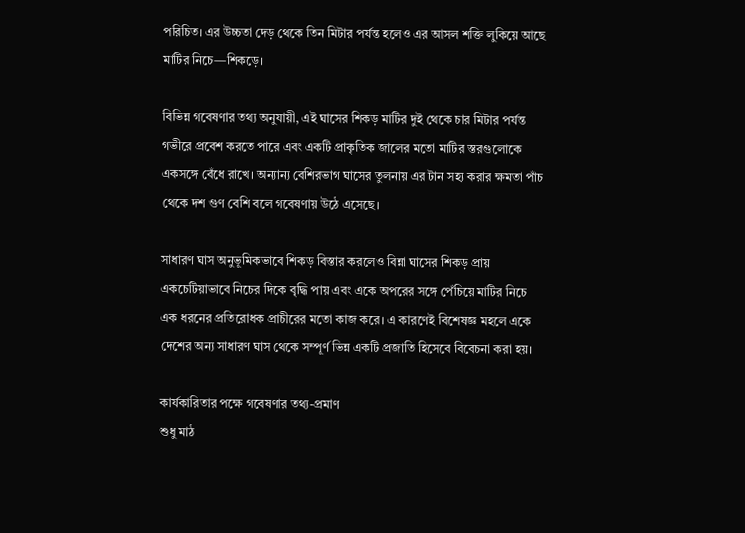পরিচিত। এর উচ্চতা দেড় থেকে তিন মিটার পর্যন্ত হলেও এর আসল শক্তি লুকিয়ে আছে মাটির নিচে—শিকড়ে।

বিভিন্ন গবেষণার তথ্য অনুযায়ী, এই ঘাসের শিকড় মাটির দুই থেকে চার মিটার পর্যন্ত গভীরে প্রবেশ করতে পারে এবং একটি প্রাকৃতিক জালের মতো মাটির স্তরগুলোকে একসঙ্গে বেঁধে রাখে। অন্যান্য বেশিরভাগ ঘাসের তুলনায় এর টান সহ্য করার ক্ষমতা পাঁচ থেকে দশ গুণ বেশি বলে গবেষণায় উঠে এসেছে।

সাধারণ ঘাস অনুভূমিকভাবে শিকড় বিস্তার করলেও বিন্না ঘাসের শিকড় প্রায় একচেটিয়াভাবে নিচের দিকে বৃদ্ধি পায় এবং একে অপরের সঙ্গে পেঁচিয়ে মাটির নিচে এক ধরনের প্রতিরোধক প্রাচীরের মতো কাজ করে। এ কারণেই বিশেষজ্ঞ মহলে একে দেশের অন্য সাধারণ ঘাস থেকে সম্পূর্ণ ভিন্ন একটি প্রজাতি হিসেবে বিবেচনা করা হয়।

কার্যকারিতার পক্ষে গবেষণার তথ্য-প্রমাণ
শুধু মাঠ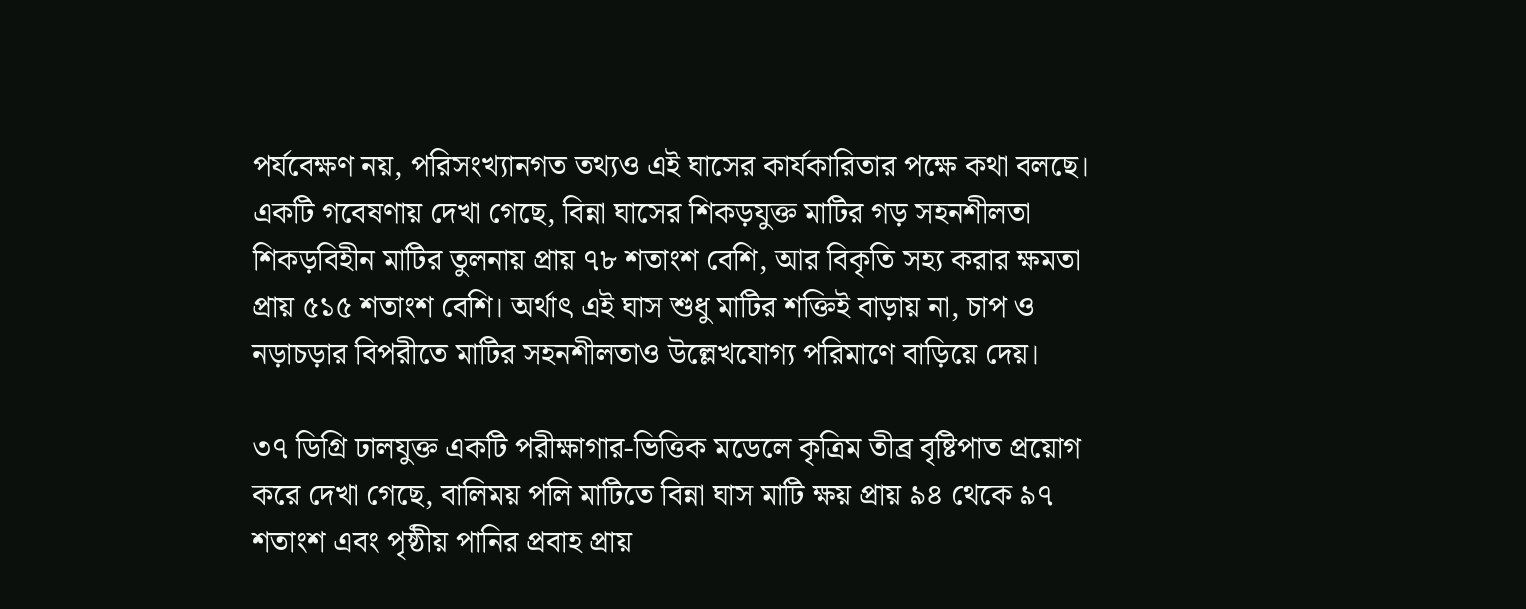পর্যবেক্ষণ নয়, পরিসংখ্যানগত তথ্যও এই ঘাসের কার্যকারিতার পক্ষে কথা বলছে। একটি গবেষণায় দেখা গেছে, বিন্না ঘাসের শিকড়যুক্ত মাটির গড় সহনশীলতা শিকড়বিহীন মাটির তুলনায় প্রায় ৭৮ শতাংশ বেশি, আর বিকৃতি সহ্য করার ক্ষমতা প্রায় ৫১৫ শতাংশ বেশি। অর্থাৎ এই ঘাস শুধু মাটির শক্তিই বাড়ায় না, চাপ ও নড়াচড়ার বিপরীতে মাটির সহনশীলতাও উল্লেখযোগ্য পরিমাণে বাড়িয়ে দেয়।

৩৭ ডিগ্রি ঢালযুক্ত একটি পরীক্ষাগার-ভিত্তিক মডেলে কৃত্রিম তীব্র বৃষ্টিপাত প্রয়োগ করে দেখা গেছে, বালিময় পলি মাটিতে বিন্না ঘাস মাটি ক্ষয় প্রায় ৯৪ থেকে ৯৭ শতাংশ এবং পৃষ্ঠীয় পানির প্রবাহ প্রায়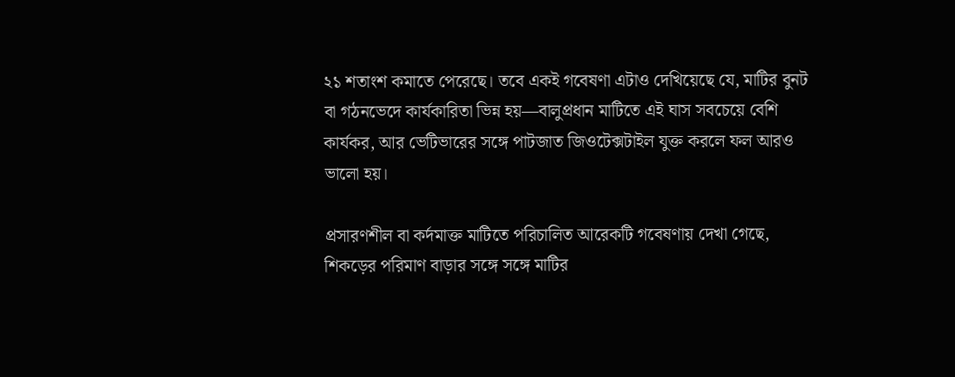২১ শতাংশ কমাতে পেরেছে। তবে একই গবেষণা এটাও দেখিয়েছে যে, মাটির বুনট বা গঠনভেদে কার্যকারিতা ভিন্ন হয়—বালুপ্রধান মাটিতে এই ঘাস সবচেয়ে বেশি কার্যকর, আর ভেটিভারের সঙ্গে পাটজাত জিওটেক্সটাইল যুক্ত করলে ফল আরও ভালো হয়।

প্রসারণশীল বা কর্দমাক্ত মাটিতে পরিচালিত আরেকটি গবেষণায় দেখা গেছে, শিকড়ের পরিমাণ বাড়ার সঙ্গে সঙ্গে মাটির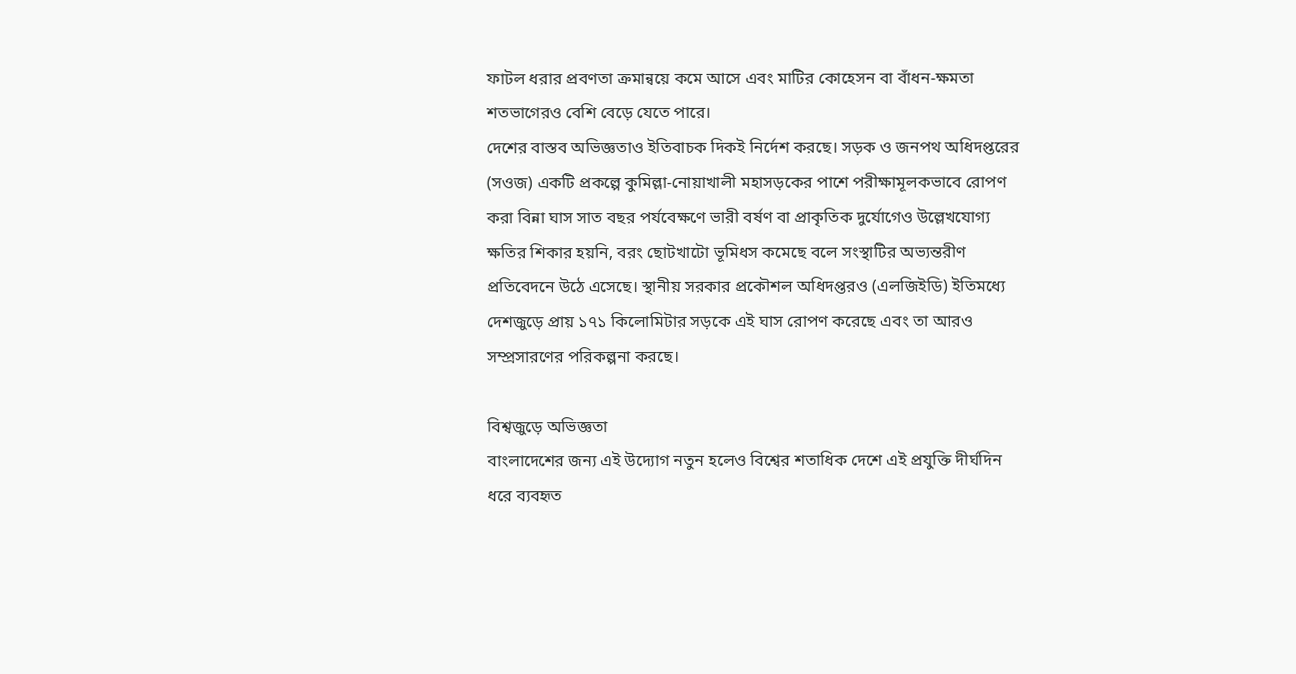ফাটল ধরার প্রবণতা ক্রমান্বয়ে কমে আসে এবং মাটির কোহেসন বা বাঁধন-ক্ষমতা শতভাগেরও বেশি বেড়ে যেতে পারে।
দেশের বাস্তব অভিজ্ঞতাও ইতিবাচক দিকই নির্দেশ করছে। সড়ক ও জনপথ অধিদপ্তরের (সওজ) একটি প্রকল্পে কুমিল্লা-নোয়াখালী মহাসড়কের পাশে পরীক্ষামূলকভাবে রোপণ করা বিন্না ঘাস সাত বছর পর্যবেক্ষণে ভারী বর্ষণ বা প্রাকৃতিক দুর্যোগেও উল্লেখযোগ্য ক্ষতির শিকার হয়নি, বরং ছোটখাটো ভূমিধস কমেছে বলে সংস্থাটির অভ্যন্তরীণ প্রতিবেদনে উঠে এসেছে। স্থানীয় সরকার প্রকৌশল অধিদপ্তরও (এলজিইডি) ইতিমধ্যে দেশজুড়ে প্রায় ১৭১ কিলোমিটার সড়কে এই ঘাস রোপণ করেছে এবং তা আরও সম্প্রসারণের পরিকল্পনা করছে।

বিশ্বজুড়ে অভিজ্ঞতা
বাংলাদেশের জন্য এই উদ্যোগ নতুন হলেও বিশ্বের শতাধিক দেশে এই প্রযুক্তি দীর্ঘদিন ধরে ব্যবহৃত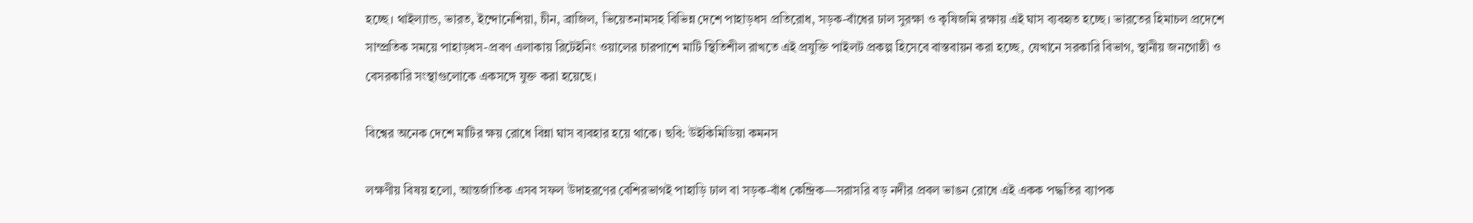হচ্ছে। থাইল্যান্ড, ভারত, ইন্দোনেশিয়া, চীন, ব্রাজিল, ভিয়েতনামসহ বিভিন্ন দেশে পাহাড়ধস প্রতিরোধ, সড়ক-বাঁধের ঢাল সুরক্ষা ও কৃষিজমি রক্ষায় এই ঘাস ব্যবহৃত হচ্ছে। ভারতের হিমাচল প্রদেশে সাম্প্রতিক সময়ে পাহাড়ধস-প্রবণ এলাকায় রিটেইনিং ওয়ালের চারপাশে মাটি স্থিতিশীল রাখতে এই প্রযুক্তি পাইলট প্রকল্প হিসেবে বাস্তবায়ন করা হচ্ছে, যেখানে সরকারি বিভাগ, স্থানীয় জনগোষ্ঠী ও বেসরকারি সংস্থাগুলোকে একসঙ্গে যুক্ত করা হয়েছে।

বিশ্বের অনেক দেশে মাটির ক্ষয় রোধে বিন্না ঘাস ব্যবহার হয়ে থাকে। ছবি: উইকিমিডিয়া কমনস

লক্ষণীয় বিষয় হলো, আন্তর্জাতিক এসব সফল উদাহরণের বেশিরভাগই পাহাড়ি ঢাল বা সড়ক-বাঁধ কেন্দ্রিক—সরাসরি বড় নদীর প্রবল ভাঙন রোধে এই একক পদ্ধতির ব্যাপক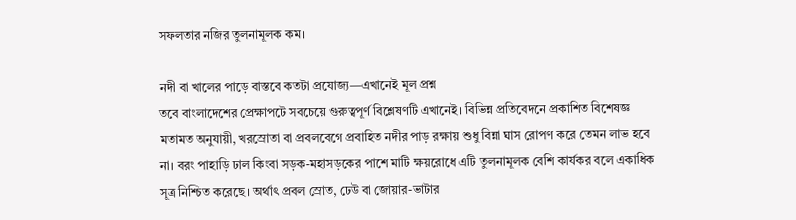সফলতার নজির তুলনামূলক কম।

নদী বা খালের পাড়ে বাস্তবে কতটা প্রযোজ্য—এখানেই মূল প্রশ্ন
তবে বাংলাদেশের প্রেক্ষাপটে সবচেয়ে গুরুত্বপূর্ণ বিশ্লেষণটি এখানেই। বিভিন্ন প্রতিবেদনে প্রকাশিত বিশেষজ্ঞ মতামত অনুযায়ী, খরস্রোতা বা প্রবলবেগে প্রবাহিত নদীর পাড় রক্ষায় শুধু বিন্না ঘাস রোপণ করে তেমন লাভ হবে না। বরং পাহাড়ি ঢাল কিংবা সড়ক-মহাসড়কের পাশে মাটি ক্ষয়রোধে এটি তুলনামূলক বেশি কার্যকর বলে একাধিক সূত্র নিশ্চিত করেছে। অর্থাৎ প্রবল স্রোত, ঢেউ বা জোয়ার-ভাটার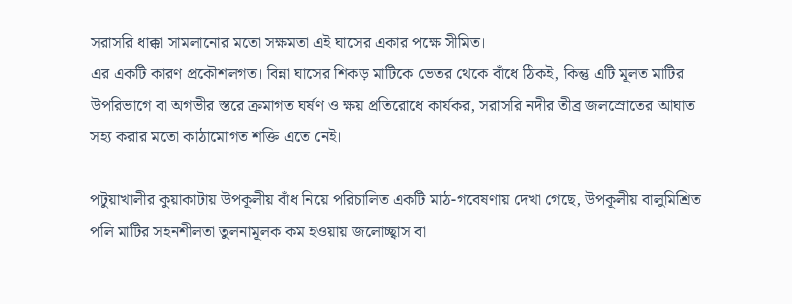সরাসরি ধাক্কা সামলানোর মতো সক্ষমতা এই ঘাসের একার পক্ষে সীমিত।
এর একটি কারণ প্রকৌশলগত। বিন্না ঘাসের শিকড় মাটিকে ভেতর থেকে বাঁধে ঠিকই, কিন্তু এটি মূলত মাটির উপরিভাগে বা অগভীর স্তরে ক্রমাগত ঘর্ষণ ও ক্ষয় প্রতিরোধে কার্যকর, সরাসরি নদীর তীব্র জলস্রোতের আঘাত সহ্য করার মতো কাঠামোগত শক্তি এতে নেই।

পটুয়াখালীর কুয়াকাটায় উপকূলীয় বাঁধ নিয়ে পরিচালিত একটি মাঠ-গবেষণায় দেখা গেছে, উপকূলীয় বালুমিশ্রিত পলি মাটির সহনশীলতা তুলনামূলক কম হওয়ায় জলোচ্ছ্বাস বা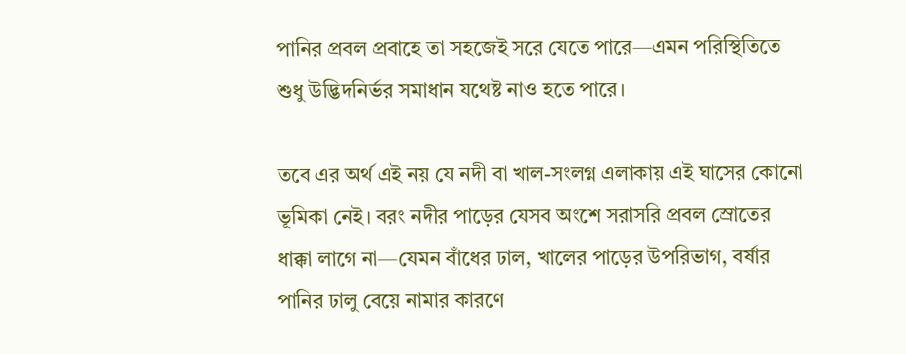পানির প্রবল প্রবাহে তা সহজেই সরে যেতে পারে—এমন পরিস্থিতিতে শুধু উদ্ভিদনির্ভর সমাধান যথেষ্ট নাও হতে পারে।

তবে এর অর্থ এই নয় যে নদী বা খাল-সংলগ্ন এলাকায় এই ঘাসের কোনো ভূমিকা নেই। বরং নদীর পাড়ের যেসব অংশে সরাসরি প্রবল স্রোতের ধাক্কা লাগে না—যেমন বাঁধের ঢাল, খালের পাড়ের উপরিভাগ, বর্ষার পানির ঢালু বেয়ে নামার কারণে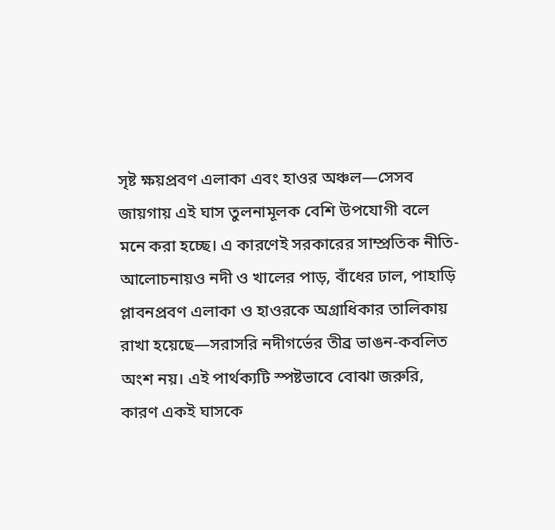সৃষ্ট ক্ষয়প্রবণ এলাকা এবং হাওর অঞ্চল—সেসব জায়গায় এই ঘাস তুলনামূলক বেশি উপযোগী বলে মনে করা হচ্ছে। এ কারণেই সরকারের সাম্প্রতিক নীতি-আলোচনায়ও নদী ও খালের পাড়, বাঁধের ঢাল, পাহাড়ি প্লাবনপ্রবণ এলাকা ও হাওরকে অগ্রাধিকার তালিকায় রাখা হয়েছে—সরাসরি নদীগর্ভের তীব্র ভাঙন-কবলিত অংশ নয়। এই পার্থক্যটি স্পষ্টভাবে বোঝা জরুরি, কারণ একই ঘাসকে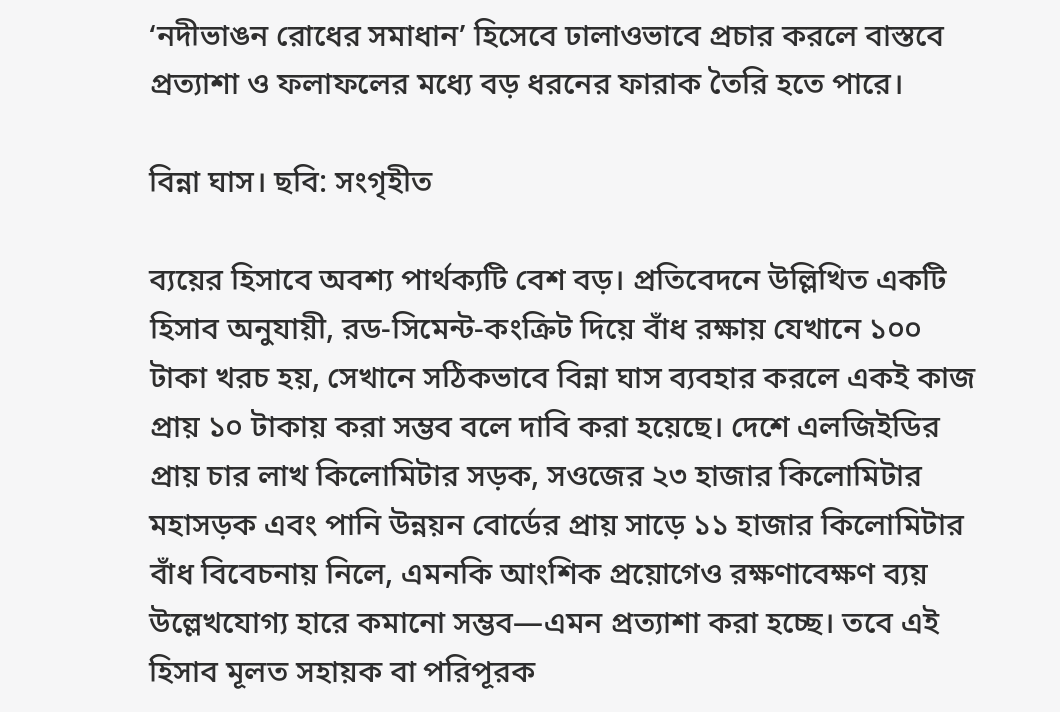‘নদীভাঙন রোধের সমাধান’ হিসেবে ঢালাওভাবে প্রচার করলে বাস্তবে প্রত্যাশা ও ফলাফলের মধ্যে বড় ধরনের ফারাক তৈরি হতে পারে।

বিন্না ঘাস। ছবি: সংগৃহীত

ব্যয়ের হিসাবে অবশ্য পার্থক্যটি বেশ বড়। প্রতিবেদনে উল্লিখিত একটি হিসাব অনুযায়ী, রড-সিমেন্ট-কংক্রিট দিয়ে বাঁধ রক্ষায় যেখানে ১০০ টাকা খরচ হয়, সেখানে সঠিকভাবে বিন্না ঘাস ব্যবহার করলে একই কাজ প্রায় ১০ টাকায় করা সম্ভব বলে দাবি করা হয়েছে। দেশে এলজিইডির প্রায় চার লাখ কিলোমিটার সড়ক, সওজের ২৩ হাজার কিলোমিটার মহাসড়ক এবং পানি উন্নয়ন বোর্ডের প্রায় সাড়ে ১১ হাজার কিলোমিটার বাঁধ বিবেচনায় নিলে, এমনকি আংশিক প্রয়োগেও রক্ষণাবেক্ষণ ব্যয় উল্লেখযোগ্য হারে কমানো সম্ভব—এমন প্রত্যাশা করা হচ্ছে। তবে এই হিসাব মূলত সহায়ক বা পরিপূরক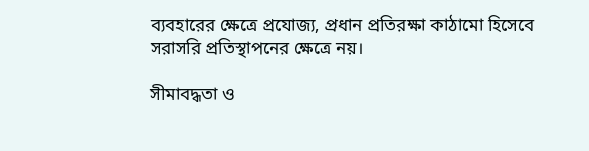ব্যবহারের ক্ষেত্রে প্রযোজ্য, প্রধান প্রতিরক্ষা কাঠামো হিসেবে সরাসরি প্রতিস্থাপনের ক্ষেত্রে নয়।

সীমাবদ্ধতা ও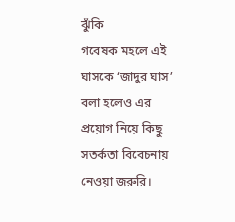ঝুঁকি
গবেষক মহলে এই ঘাসকে ‘জাদুর ঘাস’ বলা হলেও এর প্রয়োগ নিয়ে কিছু সতর্কতা বিবেচনায় নেওয়া জরুরি।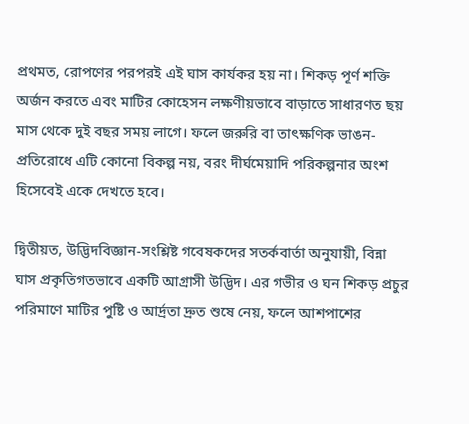প্রথমত, রোপণের পরপরই এই ঘাস কার্যকর হয় না। শিকড় পূর্ণ শক্তি অর্জন করতে এবং মাটির কোহেসন লক্ষণীয়ভাবে বাড়াতে সাধারণত ছয় মাস থেকে দুই বছর সময় লাগে। ফলে জরুরি বা তাৎক্ষণিক ভাঙন-প্রতিরোধে এটি কোনো বিকল্প নয়, বরং দীর্ঘমেয়াদি পরিকল্পনার অংশ হিসেবেই একে দেখতে হবে।

দ্বিতীয়ত, উদ্ভিদবিজ্ঞান-সংশ্লিষ্ট গবেষকদের সতর্কবার্তা অনুযায়ী, বিন্না ঘাস প্রকৃতিগতভাবে একটি আগ্রাসী উদ্ভিদ। এর গভীর ও ঘন শিকড় প্রচুর পরিমাণে মাটির পুষ্টি ও আর্দ্রতা দ্রুত শুষে নেয়, ফলে আশপাশের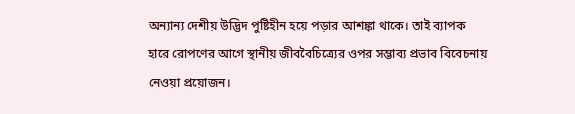অন্যান্য দেশীয় উদ্ভিদ পুষ্টিহীন হয়ে পড়ার আশঙ্কা থাকে। তাই ব্যাপক হারে রোপণের আগে স্থানীয় জীববৈচিত্র্যের ওপর সম্ভাব্য প্রভাব বিবেচনায় নেওয়া প্রয়োজন।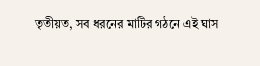তৃতীয়ত, সব ধরনের মাটির গঠনে এই ঘাস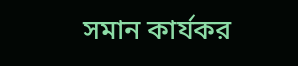সমান কার্যকর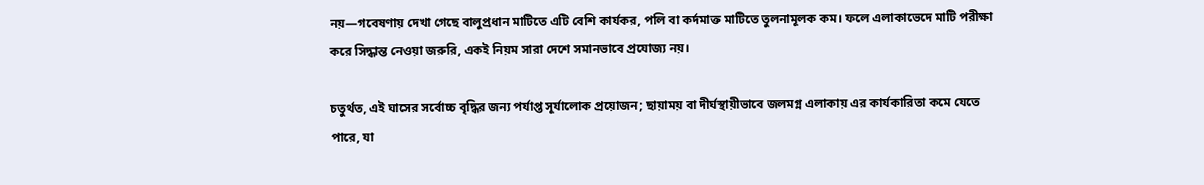নয়—গবেষণায় দেখা গেছে বালুপ্রধান মাটিতে এটি বেশি কার্যকর, পলি বা কর্দমাক্ত মাটিতে তুলনামূলক কম। ফলে এলাকাভেদে মাটি পরীক্ষা করে সিদ্ধান্ত নেওয়া জরুরি, একই নিয়ম সারা দেশে সমানভাবে প্রযোজ্য নয়।

চতুর্থত, এই ঘাসের সর্বোচ্চ বৃদ্ধির জন্য পর্যাপ্ত সূর্যালোক প্রয়োজন; ছায়াময় বা দীর্ঘস্থায়ীভাবে জলমগ্ন এলাকায় এর কার্যকারিতা কমে যেতে পারে, যা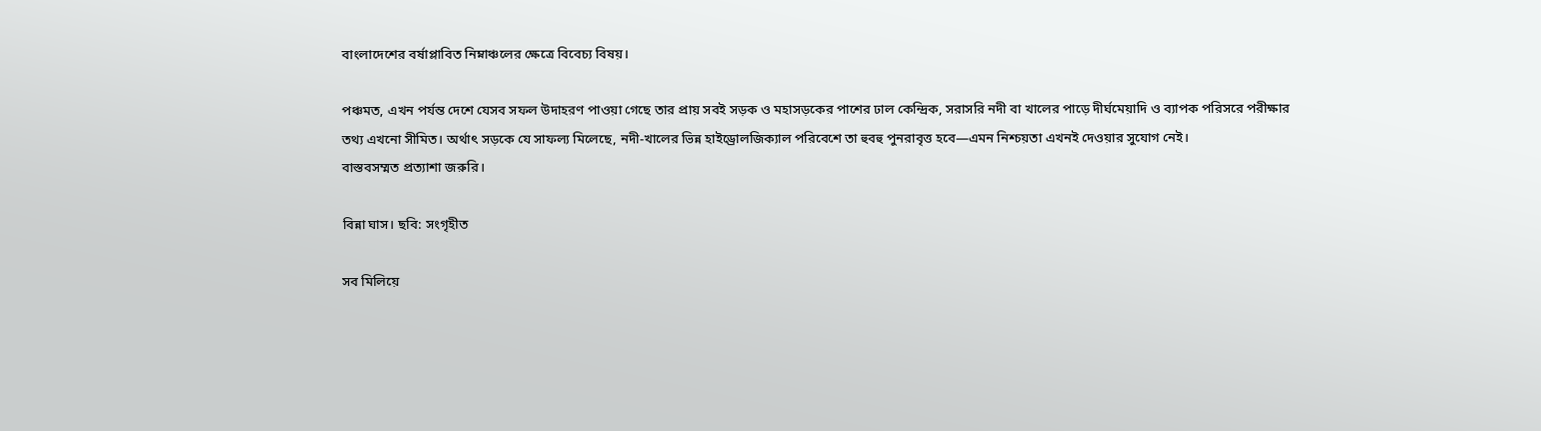বাংলাদেশের বর্ষাপ্লাবিত নিম্নাঞ্চলের ক্ষেত্রে বিবেচ্য বিষয়।

পঞ্চমত, এখন পর্যন্ত দেশে যেসব সফল উদাহরণ পাওয়া গেছে তার প্রায় সবই সড়ক ও মহাসড়কের পাশের ঢাল কেন্দ্রিক, সরাসরি নদী বা খালের পাড়ে দীর্ঘমেয়াদি ও ব্যাপক পরিসরে পরীক্ষার তথ্য এখনো সীমিত। অর্থাৎ সড়কে যে সাফল্য মিলেছে, নদী-খালের ভিন্ন হাইড্রোলজিক্যাল পরিবেশে তা হুবহু পুনরাবৃত্ত হবে—এমন নিশ্চয়তা এখনই দেওয়ার সুযোগ নেই।
বাস্তবসম্মত প্রত্যাশা জরুরি।

বিন্না ঘাস। ছবি: সংগৃহীত

সব মিলিয়ে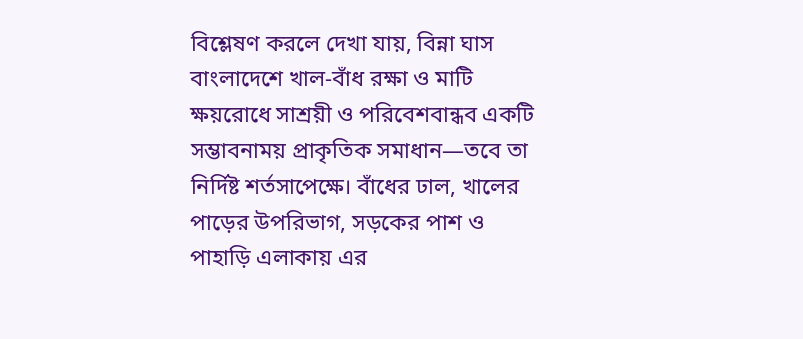বিশ্লেষণ করলে দেখা যায়, বিন্না ঘাস বাংলাদেশে খাল-বাঁধ রক্ষা ও মাটি ক্ষয়রোধে সাশ্রয়ী ও পরিবেশবান্ধব একটি সম্ভাবনাময় প্রাকৃতিক সমাধান—তবে তা নির্দিষ্ট শর্তসাপেক্ষে। বাঁধের ঢাল, খালের পাড়ের উপরিভাগ, সড়কের পাশ ও পাহাড়ি এলাকায় এর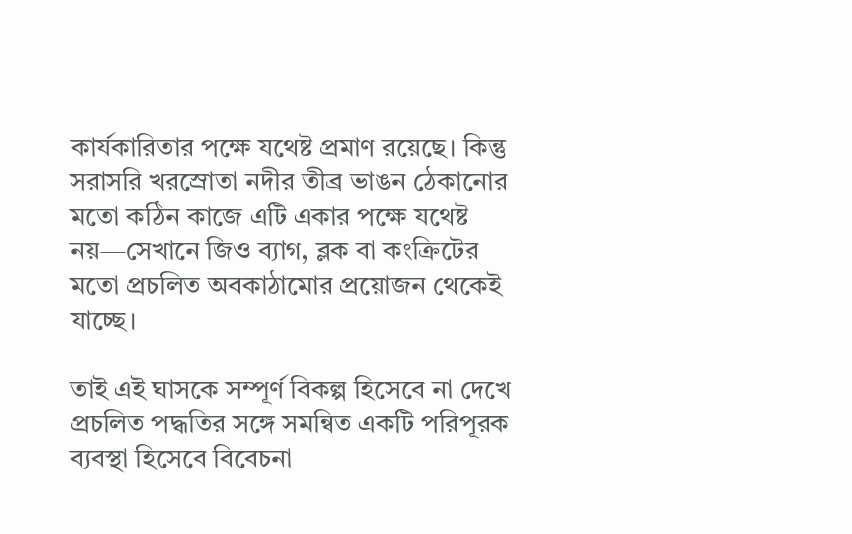কার্যকারিতার পক্ষে যথেষ্ট প্রমাণ রয়েছে। কিন্তু সরাসরি খরস্রোতা নদীর তীব্র ভাঙন ঠেকানোর মতো কঠিন কাজে এটি একার পক্ষে যথেষ্ট নয়—সেখানে জিও ব্যাগ, ব্লক বা কংক্রিটের মতো প্রচলিত অবকাঠামোর প্রয়োজন থেকেই যাচ্ছে।

তাই এই ঘাসকে সম্পূর্ণ বিকল্প হিসেবে না দেখে প্রচলিত পদ্ধতির সঙ্গে সমন্বিত একটি পরিপূরক ব্যবস্থা হিসেবে বিবেচনা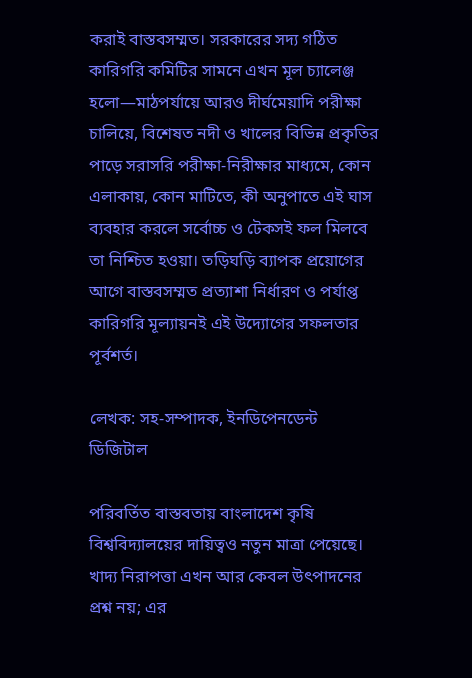করাই বাস্তবসম্মত। সরকারের সদ্য গঠিত কারিগরি কমিটির সামনে এখন মূল চ্যালেঞ্জ হলো—মাঠপর্যায়ে আরও দীর্ঘমেয়াদি পরীক্ষা চালিয়ে, বিশেষত নদী ও খালের বিভিন্ন প্রকৃতির পাড়ে সরাসরি পরীক্ষা-নিরীক্ষার মাধ্যমে, কোন এলাকায়, কোন মাটিতে, কী অনুপাতে এই ঘাস ব্যবহার করলে সর্বোচ্চ ও টেকসই ফল মিলবে তা নিশ্চিত হওয়া। তড়িঘড়ি ব্যাপক প্রয়োগের আগে বাস্তবসম্মত প্রত্যাশা নির্ধারণ ও পর্যাপ্ত কারিগরি মূল্যায়নই এই উদ্যোগের সফলতার পূর্বশর্ত।

লেখক: সহ-সম্পাদক, ইনডিপেনডেন্ট ডিজিটাল

পরিবর্তিত বাস্তবতায় বাংলাদেশ কৃষি বিশ্ববিদ্যালয়ের দায়িত্বও নতুন মাত্রা পেয়েছে। খাদ্য নিরাপত্তা এখন আর কেবল উৎপাদনের প্রশ্ন নয়; এর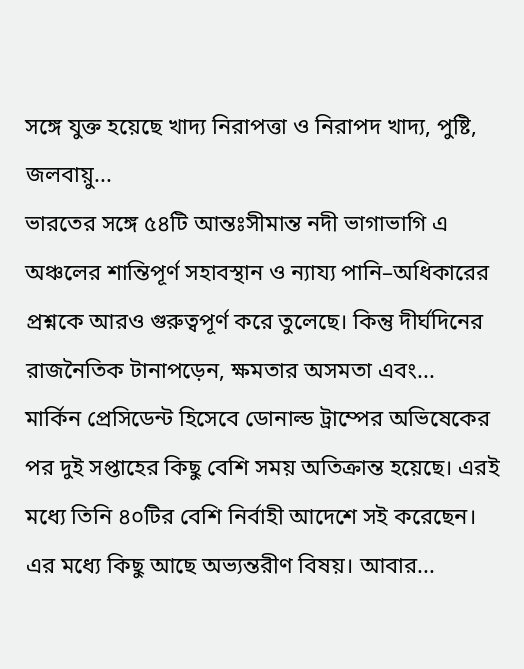সঙ্গে যুক্ত হয়েছে খাদ্য নিরাপত্তা ও নিরাপদ খাদ্য, পুষ্টি, জলবায়ু...
ভারতের সঙ্গে ৫৪টি আন্তঃসীমান্ত নদী ভাগাভাগি এ অঞ্চলের শান্তিপূর্ণ সহাবস্থান ও ন্যায্য পানি–অধিকারের প্রশ্নকে আরও গুরুত্বপূর্ণ করে তুলেছে। কিন্তু দীর্ঘদিনের রাজনৈতিক টানাপড়েন, ক্ষমতার অসমতা এবং...
মার্কিন প্রেসিডেন্ট হিসেবে ডোনাল্ড ট্রাম্পের অভিষেকের পর দুই সপ্তাহের কিছু বেশি সময় অতিক্রান্ত হয়েছে। এরই মধ্যে তিনি ৪০টির বেশি নির্বাহী আদেশে সই করেছেন। এর মধ্যে কিছু আছে অভ্যন্তরীণ বিষয়। আবার...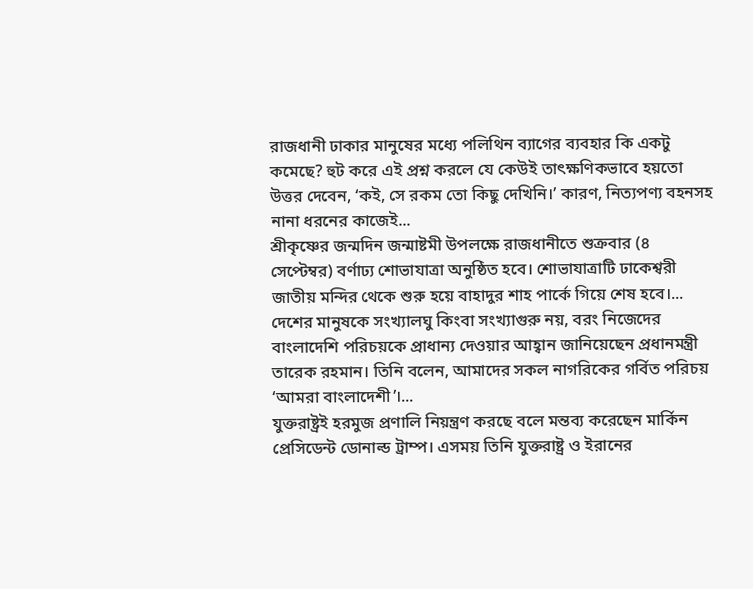রাজধানী ঢাকার মানুষের মধ্যে পলিথিন ব্যাগের ব্যবহার কি একটু কমেছে? হুট করে এই প্রশ্ন করলে যে কেউই তাৎক্ষণিকভাবে হয়তো উত্তর দেবেন, ‘কই, সে রকম তো কিছু দেখিনি।’ কারণ, নিত্যপণ্য বহনসহ নানা ধরনের কাজেই...
শ্রীকৃষ্ণের জন্মদিন জন্মাষ্টমী উপলক্ষে রাজধানীতে শুক্রবার (৪ সেপ্টেম্বর) বর্ণাঢ্য শোভাযাত্রা অনুষ্ঠিত হবে। শোভাযাত্রাটি ঢাকেশ্বরী জাতীয় মন্দির থেকে শুরু হয়ে বাহাদুর শাহ পার্কে গিয়ে শেষ হবে।...
দেশের মানুষকে সংখ্যালঘু কিংবা সংখ্যাগুরু নয়, বরং নিজেদের বাংলাদেশি পরিচয়কে প্রাধান্য দেওয়ার আহ্বান জানিয়েছেন প্রধানমন্ত্রী তারেক রহমান। তিনি বলেন, আমাদের সকল নাগরিকের গর্বিত পরিচয় ‘আমরা বাংলাদেশী’।...
যুক্তরাষ্ট্রই হরমুজ প্রণালি নিয়ন্ত্রণ করছে বলে মন্তব্য করেছেন মার্কিন প্রেসিডেন্ট ডোনাল্ড ট্রাম্প। এসময় তিনি যুক্তরাষ্ট্র ও ইরানের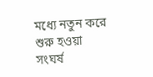মধ্যে নতুন করে শুরু হওয়া সংঘর্ষ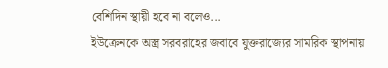বেশিদিন স্থায়ী হবে না বলেও...
ইউক্রেনকে অস্ত্র সরবরাহের জবাবে যুক্তরাজ্যের সামরিক স্থাপনায়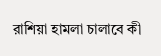রাশিয়া হামলা চালাবে কী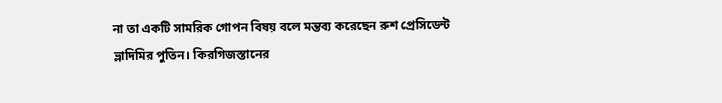না তা একটি সামরিক গোপন বিষয় বলে মন্তব্য করেছেন রুশ প্রেসিডেন্ট ভ্লাদিমির পুতিন। কিরগিজস্তানের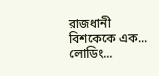রাজধানী বিশকেকে এক...
লোডিং...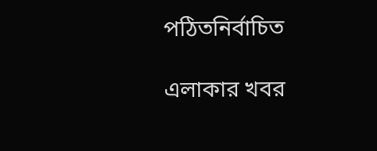পঠিতনির্বাচিত

এলাকার খবর